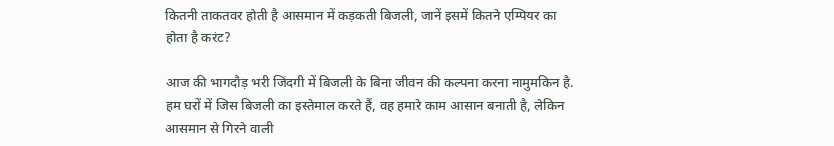कितनी ताकतवर होती है आसमान में कड़कती बिजली, जानें इसमें कितने एम्पियर का होता है करंट?

आज की भागदौड़ भरी जिंदगी में बिजली के बिना जीवन की कल्पना करना नामुमकिन है. हम घरों में जिस बिजली का इस्तेमाल करते हैं, वह हमारे काम आसान बनाती है, लेकिन आसमान से गिरने वाली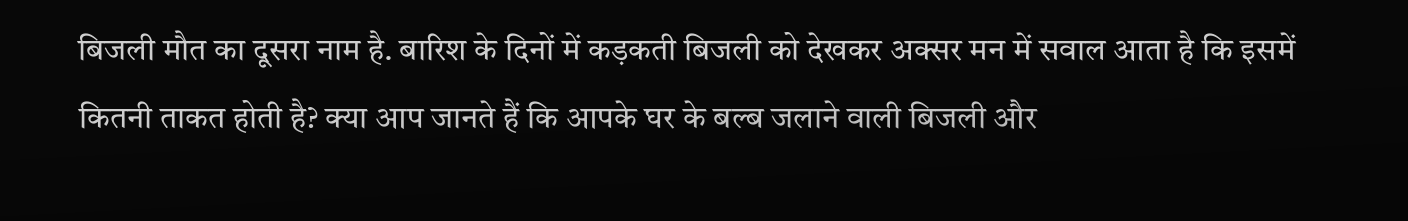बिजली मौत का दूसरा नाम है. बारिश के दिनों में कड़कती बिजली को देखकर अक्सर मन में सवाल आता है कि इसमें कितनी ताकत होती है? क्या आप जानते हैं कि आपके घर के बल्ब जलाने वाली बिजली और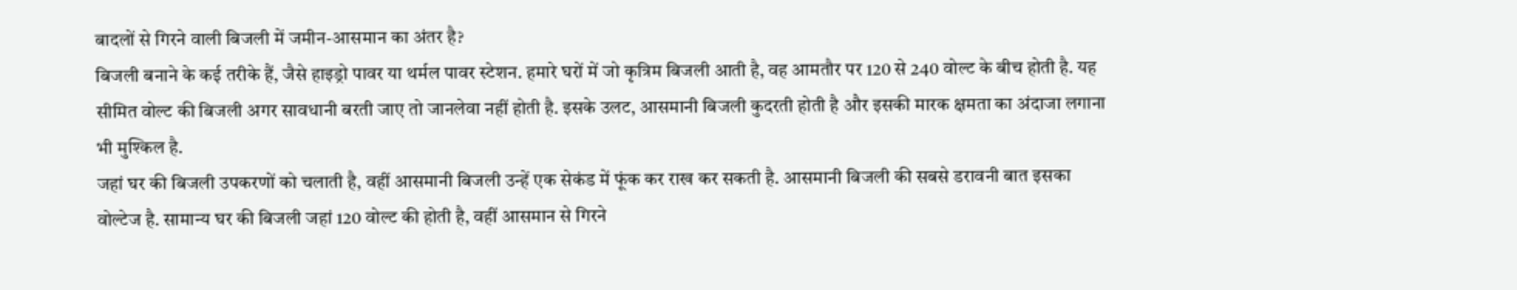बादलों से गिरने वाली बिजली में जमीन-आसमान का अंतर है?
बिजली बनाने के कई तरीके हैं, जैसे हाइड्रो पावर या थर्मल पावर स्टेशन. हमारे घरों में जो कृत्रिम बिजली आती है, वह आमतौर पर 120 से 240 वोल्ट के बीच होती है. यह सीमित वोल्ट की बिजली अगर सावधानी बरती जाए तो जानलेवा नहीं होती है. इसके उलट, आसमानी बिजली कुदरती होती है और इसकी मारक क्षमता का अंदाजा लगाना भी मुश्किल है.
जहां घर की बिजली उपकरणों को चलाती है, वहीं आसमानी बिजली उन्हें एक सेकंड में फूंक कर राख कर सकती है. आसमानी बिजली की सबसे डरावनी बात इसका वोल्टेज है. सामान्य घर की बिजली जहां 120 वोल्ट की होती है, वहीं आसमान से गिरने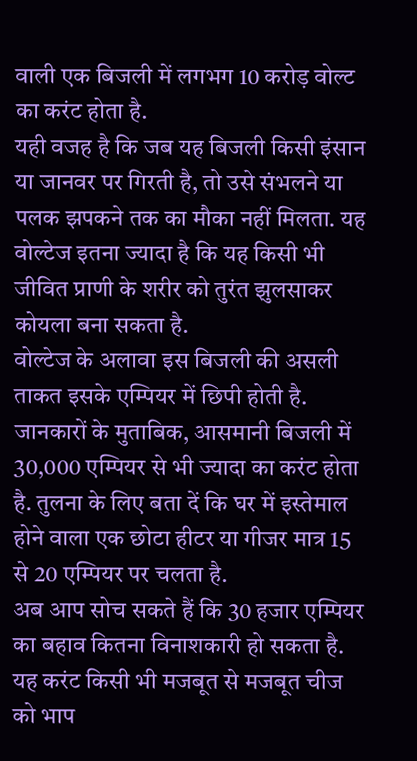वाली एक बिजली में लगभग 10 करोड़ वोल्ट का करंट होता है.
यही वजह है कि जब यह बिजली किसी इंसान या जानवर पर गिरती है, तो उसे संभलने या पलक झपकने तक का मौका नहीं मिलता. यह वोल्टेज इतना ज्यादा है कि यह किसी भी जीवित प्राणी के शरीर को तुरंत झुलसाकर कोयला बना सकता है.
वोल्टेज के अलावा इस बिजली की असली ताकत इसके एम्पियर में छिपी होती है. जानकारों के मुताबिक, आसमानी बिजली में 30,000 एम्पियर से भी ज्यादा का करंट होता है. तुलना के लिए बता दें कि घर में इस्तेमाल होने वाला एक छोटा हीटर या गीजर मात्र 15 से 20 एम्पियर पर चलता है.
अब आप सोच सकते हैं कि 30 हजार एम्पियर का बहाव कितना विनाशकारी हो सकता है. यह करंट किसी भी मजबूत से मजबूत चीज को भाप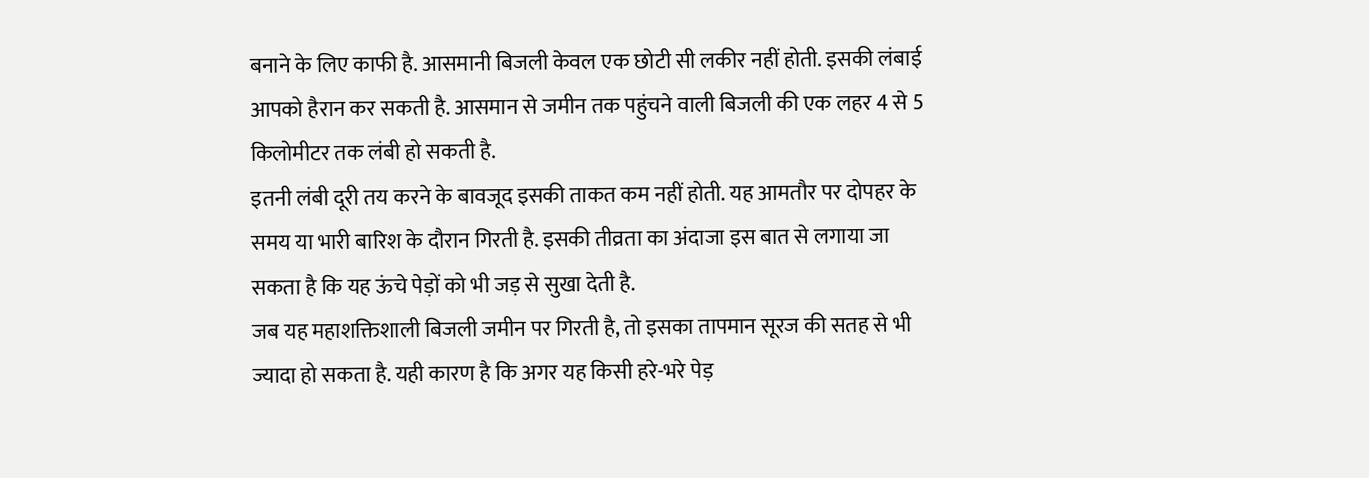बनाने के लिए काफी है. आसमानी बिजली केवल एक छोटी सी लकीर नहीं होती. इसकी लंबाई आपको हैरान कर सकती है. आसमान से जमीन तक पहुंचने वाली बिजली की एक लहर 4 से 5 किलोमीटर तक लंबी हो सकती है.
इतनी लंबी दूरी तय करने के बावजूद इसकी ताकत कम नहीं होती. यह आमतौर पर दोपहर के समय या भारी बारिश के दौरान गिरती है. इसकी तीव्रता का अंदाजा इस बात से लगाया जा सकता है कि यह ऊंचे पेड़ों को भी जड़ से सुखा देती है.
जब यह महाशक्तिशाली बिजली जमीन पर गिरती है, तो इसका तापमान सूरज की सतह से भी ज्यादा हो सकता है. यही कारण है कि अगर यह किसी हरे-भरे पेड़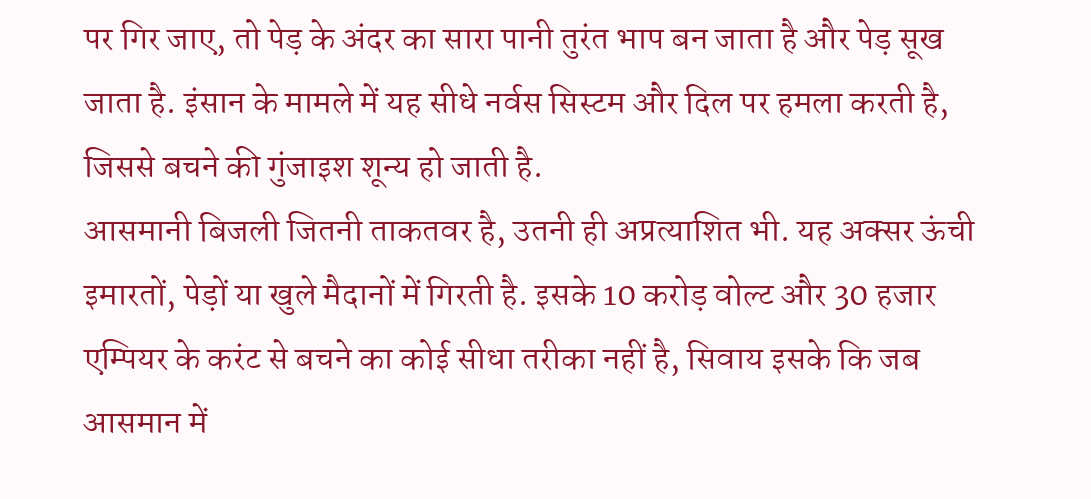पर गिर जाए, तो पेड़ के अंदर का सारा पानी तुरंत भाप बन जाता है और पेड़ सूख जाता है. इंसान के मामले में यह सीधे नर्वस सिस्टम और दिल पर हमला करती है, जिससे बचने की गुंजाइश शून्य हो जाती है.
आसमानी बिजली जितनी ताकतवर है, उतनी ही अप्रत्याशित भी. यह अक्सर ऊंची इमारतों, पेड़ों या खुले मैदानों में गिरती है. इसके 10 करोड़ वोल्ट और 30 हजार एम्पियर के करंट से बचने का कोई सीधा तरीका नहीं है, सिवाय इसके कि जब आसमान में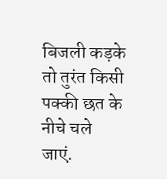बिजली कड़के तो तुरंत किसी पक्की छत के नीचे चले जाएं.